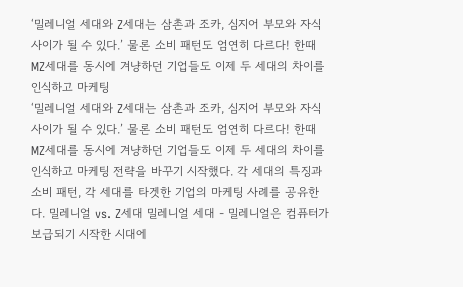‘밀레니얼 세대와 Z세대는 삼촌과 조카, 심지어 부모와 자식 사이가 될 수 있다.’ 물론 소비 패턴도 엄연히 다르다! 한때 MZ세대를 동시에 겨냥하던 기업들도 이제 두 세대의 차이를 인식하고 마케팅
‘밀레니얼 세대와 Z세대는 삼촌과 조카, 심지어 부모와 자식 사이가 될 수 있다.’ 물론 소비 패턴도 엄연히 다르다! 한때 MZ세대를 동시에 겨냥하던 기업들도 이제 두 세대의 차이를 인식하고 마케팅 전략을 바꾸기 시작했다. 각 세대의 특징과 소비 패턴, 각 세대를 타겟한 기업의 마케팅 사례를 공유한다. 밀레니얼 vs. Z세대 밀레니얼 세대 - 밀레니얼은 컴퓨터가 보급되기 시작한 시대에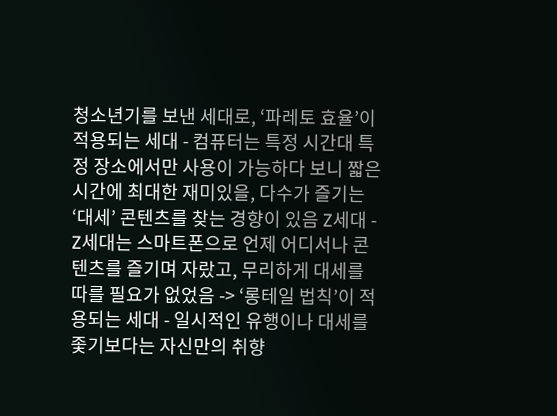청소년기를 보낸 세대로, ‘파레토 효율’이 적용되는 세대 - 컴퓨터는 특정 시간대 특정 장소에서만 사용이 가능하다 보니 짧은 시간에 최대한 재미있을, 다수가 즐기는 ‘대세’ 콘텐츠를 찾는 경향이 있음 Z세대 - Z세대는 스마트폰으로 언제 어디서나 콘텐츠를 즐기며 자랐고, 무리하게 대세를 따를 필요가 없었음 -> ‘롱테일 법칙’이 적용되는 세대 - 일시적인 유행이나 대세를 좇기보다는 자신만의 취향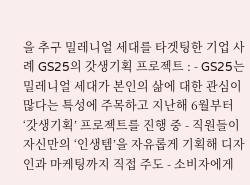을 추구 밀레니얼 세대를 타겟팅한 기업 사례 GS25의 갓생기획 프로젝트 : - GS25는 밀레니얼 세대가 본인의 삶에 대한 관심이 많다는 특성에 주목하고 지난해 6월부터 ‘갓생기획’ 프로젝트를 진행 중 - 직원들이 자신만의 ‘인생템’을 자유롭게 기획해 디자인과 마케팅까지 직접 주도 - 소비자에게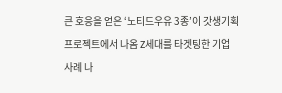큰 호응을 얻은 ‘노티드우유 3종’이 갓생기획 프로젝트에서 나옴 Z세대를 타겟팅한 기업 사례 나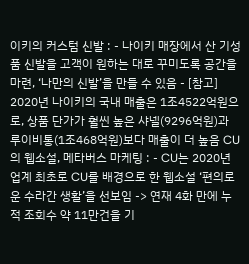이키의 커스텀 신발 : - 나이키 매장에서 산 기성품 신발을 고객이 원하는 대로 꾸미도록 공간을 마련, ‘나만의 신발’을 만들 수 있음 - [참고] 2020년 나이키의 국내 매출은 1조4522억원으로, 상품 단가가 훨씬 높은 샤넬(9296억원)과 루이비통(1조468억원)보다 매출이 더 높음 CU의 웹소설, 메타버스 마케팅 : - CU는 2020년 업계 최초로 CU를 배경으로 한 웹소설 ‘편의로운 수라간 생활’을 선보임 -> 연재 4화 만에 누적 조회수 약 11만건을 기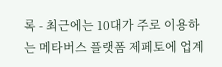록 - 최근에는 10대가 주로 이용하는 메타버스 플랫폼 제페토에 업계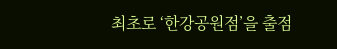최초로 ‘한강공원점’을 출점